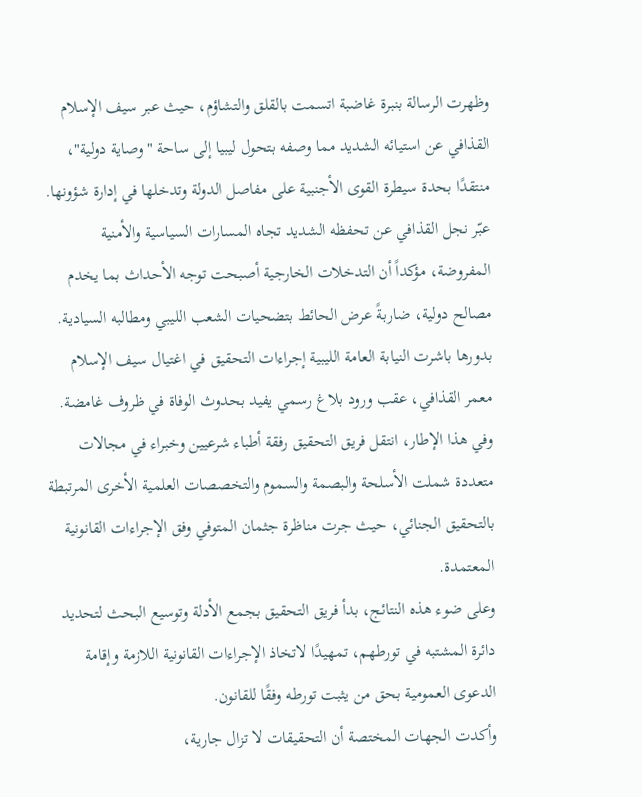وظهرت الرسالة بنبرة غاضبة اتسمت بالقلق والتشاؤم، حيث عبر سيف الإسلام القذافي عن استيائه الشديد مما وصفه بتحول ليبيا إلى ساحة "وصاية دولية"، منتقدًا بحدة سيطرة القوى الأجنبية على مفاصل الدولة وتدخلها في إدارة شؤونها.
عبّر نجل القذافي عن تحفظه الشديد تجاه المسارات السياسية والأمنية المفروضة، مؤكداً أن التدخلات الخارجية أصبحت توجه الأحداث بما يخدم مصالح دولية، ضاربةً عرض الحائط بتضحيات الشعب الليبي ومطالبه السيادية.
بدورها باشرت النيابة العامة الليبية إجراءات التحقيق في اغتيال سيف الإسلام معمر القذافي، عقب ورود بلاغ رسمي يفيد بحدوث الوفاة في ظروف غامضة.
وفي هذا الإطار، انتقل فريق التحقيق رفقة أطباء شرعيين وخبراء في مجالات متعددة شملت الأسلحة والبصمة والسموم والتخصصات العلمية الأخرى المرتبطة بالتحقيق الجنائي، حيث جرت مناظرة جثمان المتوفي وفق الإجراءات القانونية المعتمدة.
وعلى ضوء هذه النتائج، بدأ فريق التحقيق بجمع الأدلة وتوسيع البحث لتحديد دائرة المشتبه في تورطهم، تمهيدًا لاتخاذ الإجراءات القانونية اللازمة وإقامة الدعوى العمومية بحق من يثبت تورطه وفقًا للقانون.
وأكدت الجهات المختصة أن التحقيقات لا تزال جارية،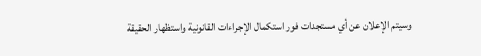وسيتم الإعلان عن أي مستجدات فور استكمال الإجراءات القانونية واستظهار الحقيقة